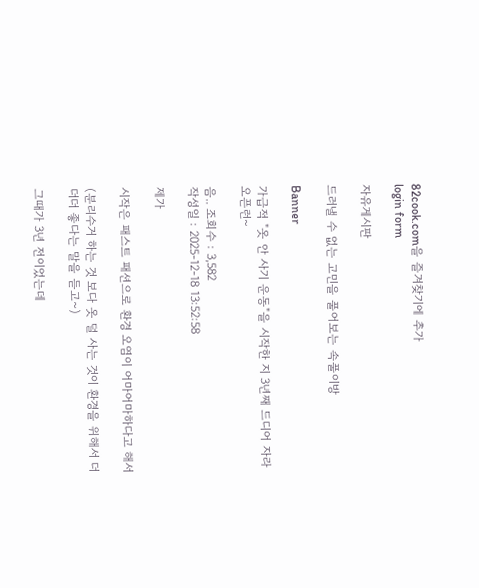82cook.com을 즐겨찾기에 추가
login form

자유게시판

드러낼 수 없는 고민을 풀어보는 속풀이방

Banner

가급적 "옷 안 사기 운동"을 시작한 지 3년째 드디어 자라 오픈런~

음.. 조회수 : 3,582
작성일 : 2025-12-18 13:52:58

제가

시작은 패스트 패션으로 환경 오염이 어마어마하다고 해서

(분리수거 하는 것 보다 옷 덜 사는 것이 환경을 위해서 더더더 좋다는 말을 듣고~)

그때가 3년 전이었는데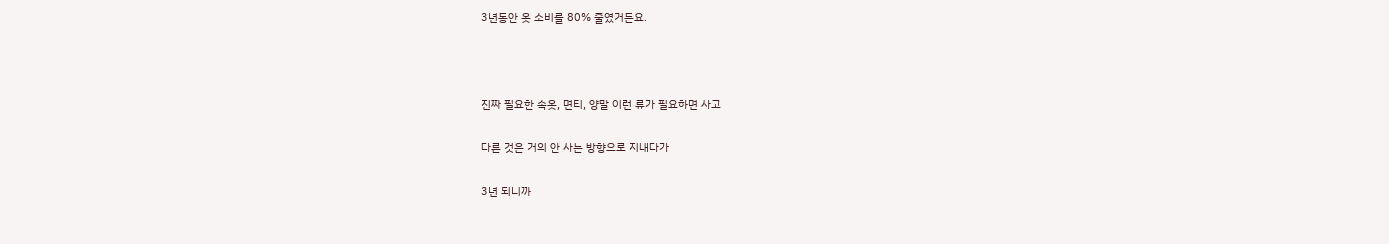3년동안 옷 소비를 80% 줄였거든요.



진짜 필요한 속옷, 면티, 양말 이런 류가 필요하면 사고

다른 것은 거의 안 사는 방향으로 지내다가

3년 되니까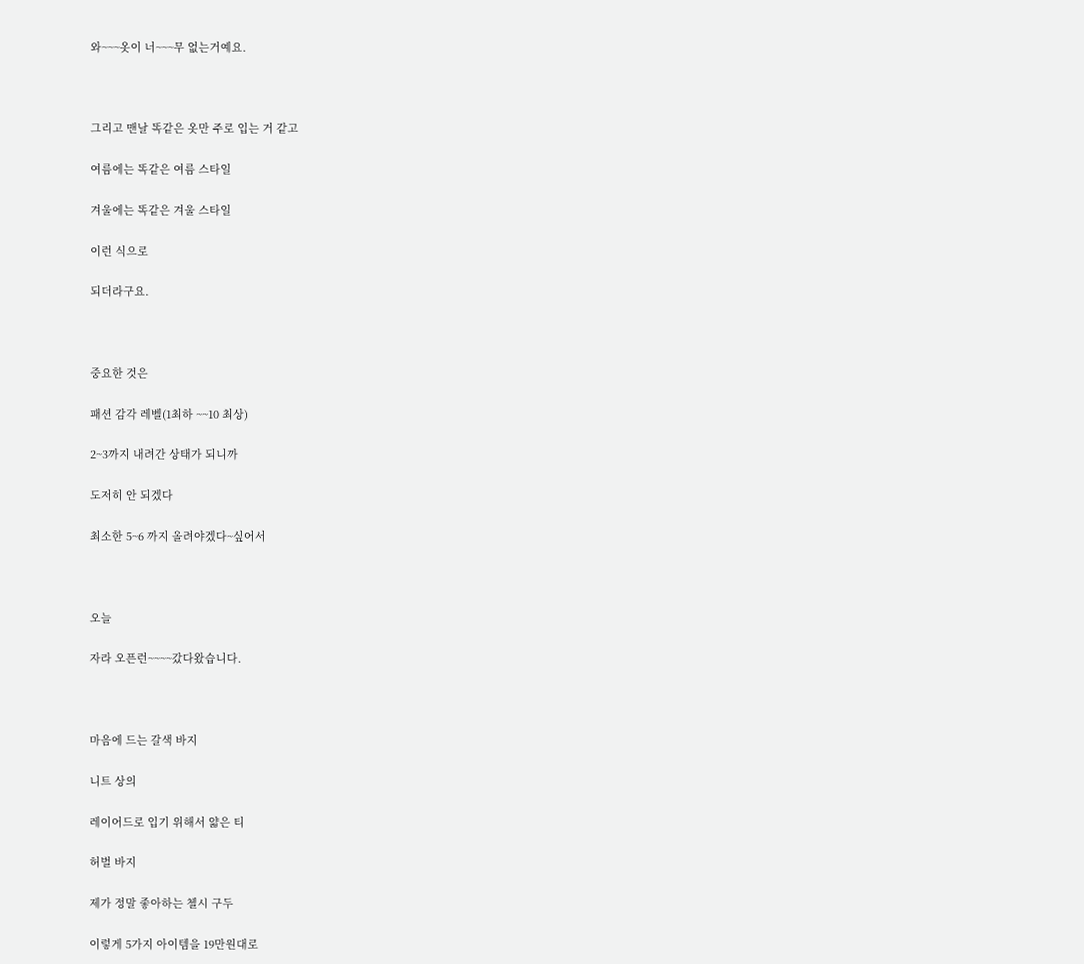와~~~옷이 너~~~무 없는거예요.



그리고 맨날 똑같은 옷만 주로 입는 거 같고

여름에는 똑같은 여름 스타일

겨울에는 똑같은 겨울 스타일

이런 식으로

되더라구요.



중요한 것은

패션 감각 레벨(1최하 ~~10 최상)

2~3까지 내려간 상태가 되니까

도저히 안 되겠다

최소한 5~6 까지 올려야겠다~싶어서



오늘

자라 오픈런~~~~갔다왔습니다.



마음에 드는 갈색 바지

니트 상의

레이어드로 입기 위해서 얇은 티

허벌 바지

제가 정말 좋아하는 첼시 구두

이렇게 5가지 아이템을 19만원대로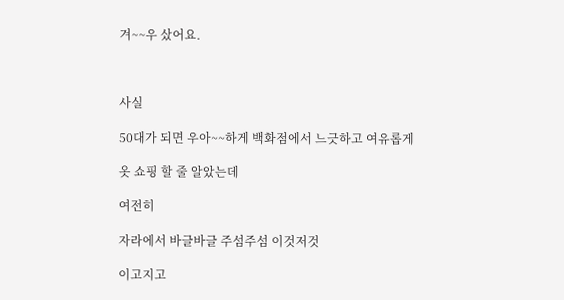겨~~우 샀어요.



사실

50대가 되면 우아~~하게 백화점에서 느긋하고 여유롭게

옷 쇼핑 할 줄 알았는데

여전히

자라에서 바글바글 주섬주섬 이것저것

이고지고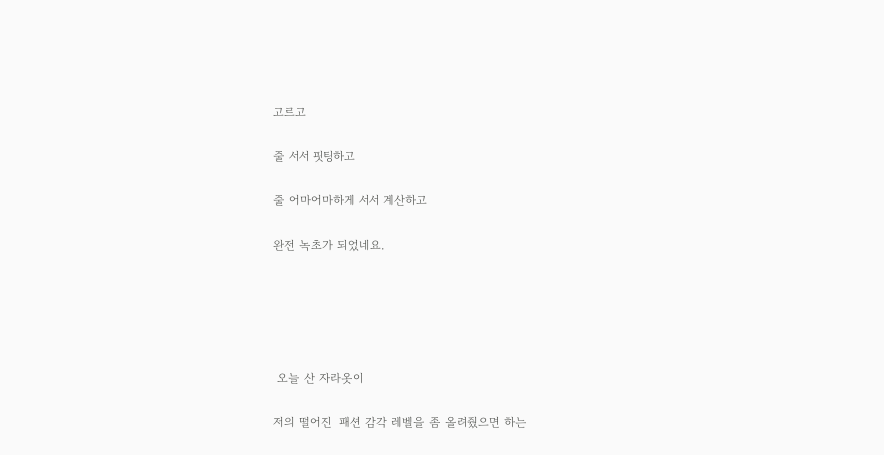고르고

줄 서서 핏팅하고

줄 어마어마하게 서서 계산하고

완전 녹초가 되었네요.





 오늘 산 자라옷이

저의 떨어진  패션 감각 레벨을 좀 올려줬으면 하는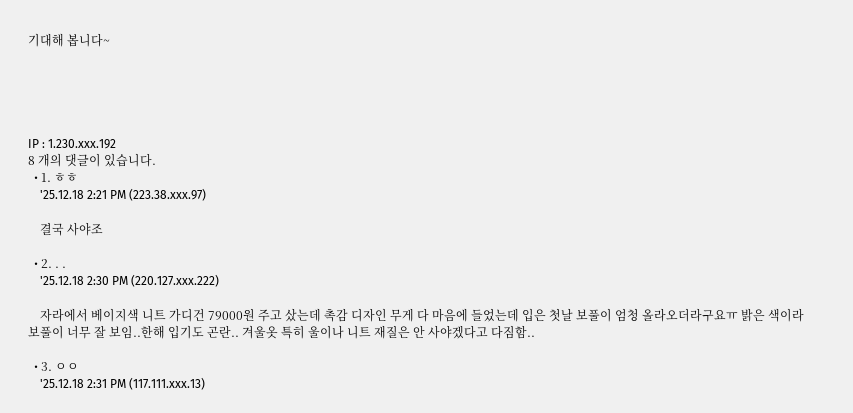기대해 봅니다~





IP : 1.230.xxx.192
8 개의 댓글이 있습니다.
  • 1. ㅎㅎ
    '25.12.18 2:21 PM (223.38.xxx.97)

    결국 사야조

  • 2. . .
    '25.12.18 2:30 PM (220.127.xxx.222)

    자라에서 베이지색 니트 가디건 79000원 주고 샀는데 촉감 디자인 무게 다 마음에 들었는데 입은 첫날 보풀이 엄청 올라오더라구요ㅠ 밝은 색이라 보풀이 너무 잘 보임..한해 입기도 곤란.. 겨울옷 특히 울이나 니트 재질은 안 사야겠다고 다짐함..

  • 3. ㅇㅇ
    '25.12.18 2:31 PM (117.111.xxx.13)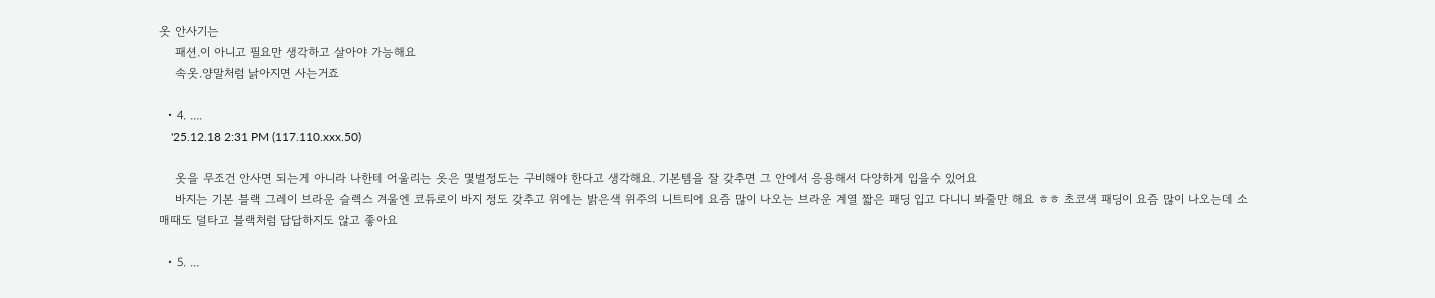옷 안사기는
    패션.이 아니고 필요만 생각하고 살아야 가능해요
    속옷.양말처럼 낡아지면 사는거죠

  • 4. ....
    '25.12.18 2:31 PM (117.110.xxx.50)

    옷을 무조건 안사면 되는게 아니라 나한테 어울리는 옷은 몇벌정도는 구비해야 한다고 생각해요. 기본템을 잘 갖추면 그 안에서 응용해서 다양하게 입을수 있어요
    바지는 기본 블랙 그레이 브라운 슬렉스 겨울엔 코듀로이 바지 정도 갖추고 위에는 밝은색 위주의 니트티에 요즘 많이 나오는 브라운 계열 짧은 패딩 입고 다니니 봐줄만 해요 ㅎㅎ 초코색 패딩이 요즘 많이 나오는데 소매때도 덜타고 블랙처럼 답답하지도 않고 좋아요

  • 5. ...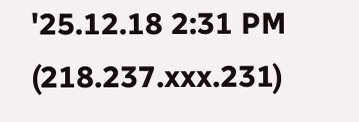'25.12.18 2:31 PM (218.237.xxx.231)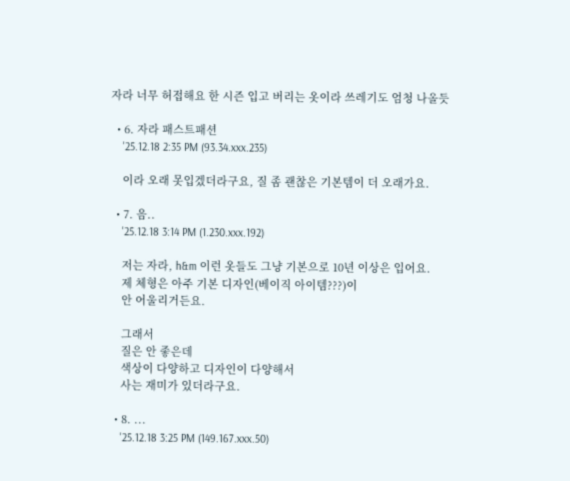자라 너무 허접해요 한 시즌 입고 버리는 옷이라 쓰레기도 엄청 나올듯

  • 6. 자라 패스트패션
    '25.12.18 2:35 PM (93.34.xxx.235)

    이라 오래 못입겠더라구요, 질 좀 괜찮은 기본템이 더 오래가요.

  • 7. 음..
    '25.12.18 3:14 PM (1.230.xxx.192)

    저는 자라, h&m 이런 옷들도 그냥 기본으로 10년 이상은 입어요.
    제 체형은 아주 기본 디자인(베이직 아이템???)이
    안 어울리거든요.

    그래서
    질은 안 좋은데
    색상이 다양하고 디자인이 다양해서
    사는 재미가 있더라구요.

  • 8. ...
    '25.12.18 3:25 PM (149.167.xxx.50)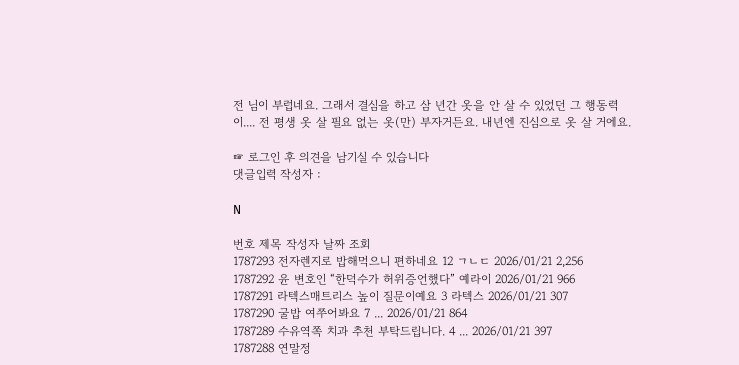전 님이 부럽네요. 그래서 결심을 하고 삼 년간 옷을 안 살 수 있었던 그 행동력이.... 전 평생 옷 살 필요 없는 옷(만) 부자거든요. 내년엔 진심으로 옷 살 거에요.

☞ 로그인 후 의견을 남기실 수 있습니다
댓글입력 작성자 :

N

번호 제목 작성자 날짜 조회
1787293 전자렌지로 밥해먹으니 편하네요 12 ㄱㄴㄷ 2026/01/21 2,256
1787292 윤 변호인 “한덕수가 허위증언했다” 예라이 2026/01/21 966
1787291 라텍스매트리스 높이 질문이예요 3 라텍스 2026/01/21 307
1787290 굴밥 여쭈어봐요 7 ... 2026/01/21 864
1787289 수유역쪽 치과 추천 부탁드립니다. 4 ... 2026/01/21 397
1787288 연말정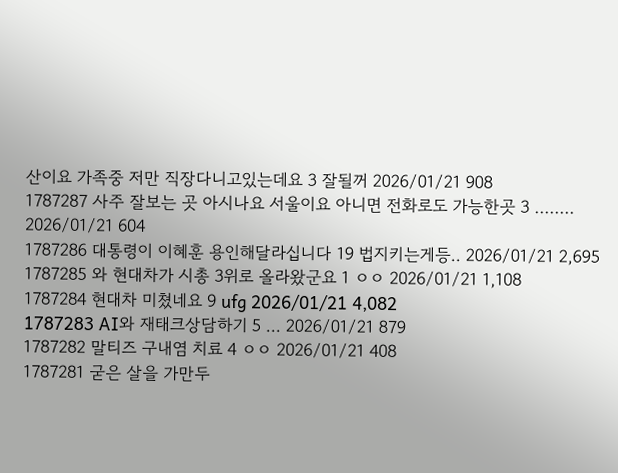산이요 가족중 저만 직장다니고있는데요 3 잘될꺼 2026/01/21 908
1787287 사주 잘보는 곳 아시나요 서울이요 아니면 전화로도 가능한곳 3 ........ 2026/01/21 604
1787286 대통령이 이혜훈 용인해달라십니다 19 법지키는게등.. 2026/01/21 2,695
1787285 와 현대차가 시총 3위로 올라왔군요 1 ㅇㅇ 2026/01/21 1,108
1787284 현대차 미쳤네요 9 ufg 2026/01/21 4,082
1787283 AI와 재태크상담하기 5 ... 2026/01/21 879
1787282 말티즈 구내염 치료 4 ㅇㅇ 2026/01/21 408
1787281 굳은 살을 가만두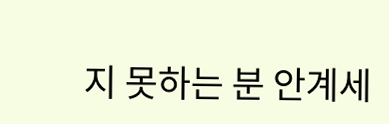지 못하는 분 안계세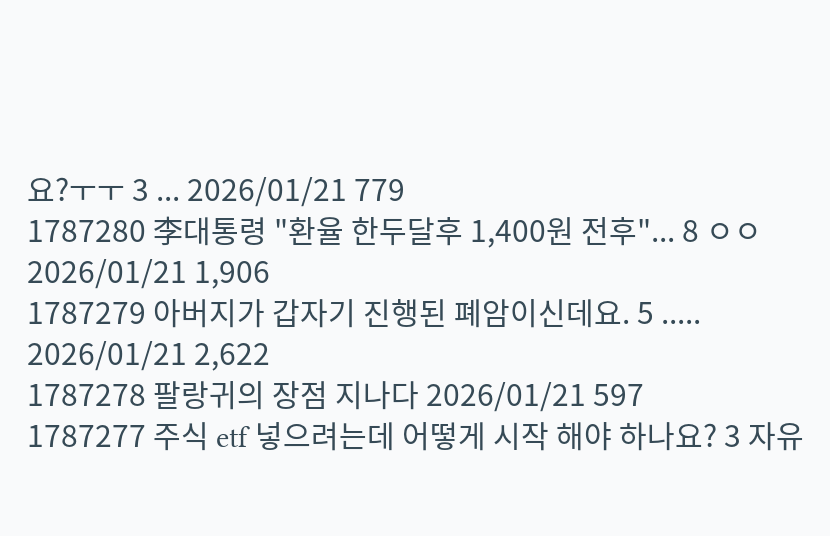요?ㅜㅜ 3 ... 2026/01/21 779
1787280 李대통령 "환율 한두달후 1,400원 전후"... 8 ㅇㅇ 2026/01/21 1,906
1787279 아버지가 갑자기 진행된 폐암이신데요. 5 ..... 2026/01/21 2,622
1787278 팔랑귀의 장점 지나다 2026/01/21 597
1787277 주식 etf 넣으려는데 어떻게 시작 해야 하나요? 3 자유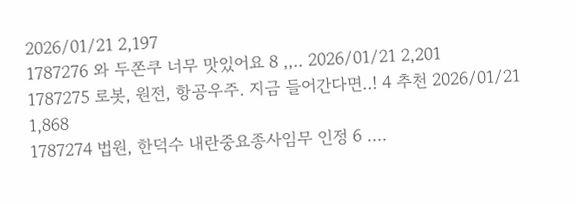2026/01/21 2,197
1787276 와 두쫀쿠 너무 맛있어요 8 ,,.. 2026/01/21 2,201
1787275 로봇, 원전, 항공우주. 지금 들어간다면..! 4 추천 2026/01/21 1,868
1787274 법원, 한덕수 내란중요종사임무 인정 6 ....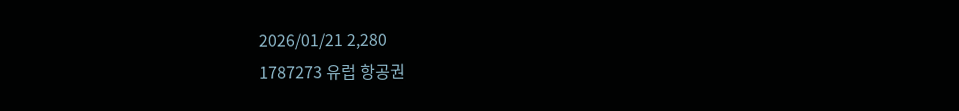2026/01/21 2,280
1787273 유럽 항공권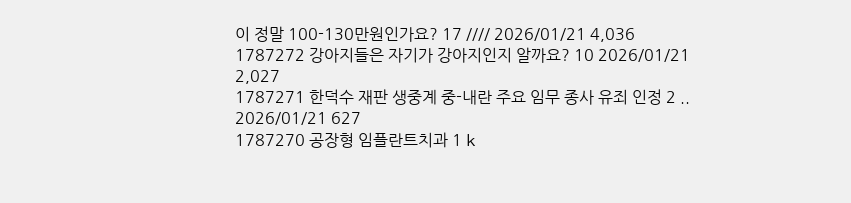이 정말 100-130만원인가요? 17 //// 2026/01/21 4,036
1787272 강아지들은 자기가 강아지인지 알까요? 10 2026/01/21 2,027
1787271 한덕수 재판 생중계 중-내란 주요 임무 종사 유죄 인정 2 .. 2026/01/21 627
1787270 공장형 임플란트치과 1 k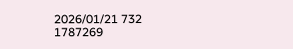2026/01/21 732
1787269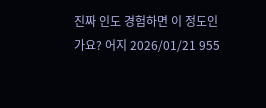진짜 인도 경험하면 이 정도인가요? 어지 2026/01/21 955